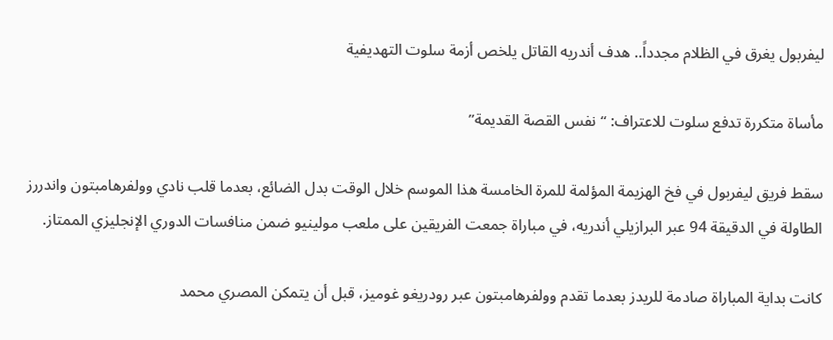ليفربول يغرق في الظلام مجدداً.. هدف أندريه القاتل يلخص أزمة سلوت التهديفية

مأساة متكررة تدفع سلوت للاعتراف: “نفس القصة القديمة”

سقط فريق ليفربول في فخ الهزيمة المؤلمة للمرة الخامسة هذا الموسم خلال الوقت بدل الضائع، بعدما قلب نادي وولفرهامبتون واندررز الطاولة في الدقيقة 94 عبر البرازيلي أندريه، في مباراة جمعت الفريقين على ملعب مولينيو ضمن منافسات الدوري الإنجليزي الممتاز.

كانت بداية المباراة صادمة للريدز بعدما تقدم وولفرهامبتون عبر رودريغو غوميز، قبل أن يتمكن المصري محمد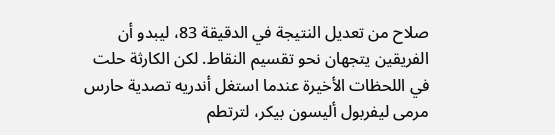صلاح من تعديل النتيجة في الدقيقة 83، ليبدو أن الفريقين يتجهان نحو تقسيم النقاط. لكن الكارثة حلت في اللحظات الأخيرة عندما استغل أندريه تصدية حارس مرمى ليفربول أليسون بيكر، لترتطم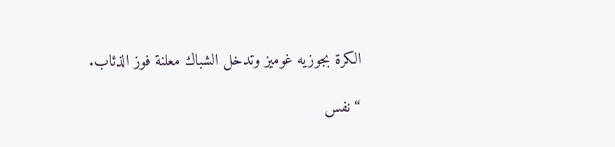الكرة بجوزيه غوميز وتدخل الشباك معلنة فوز الذئاب.

“نفس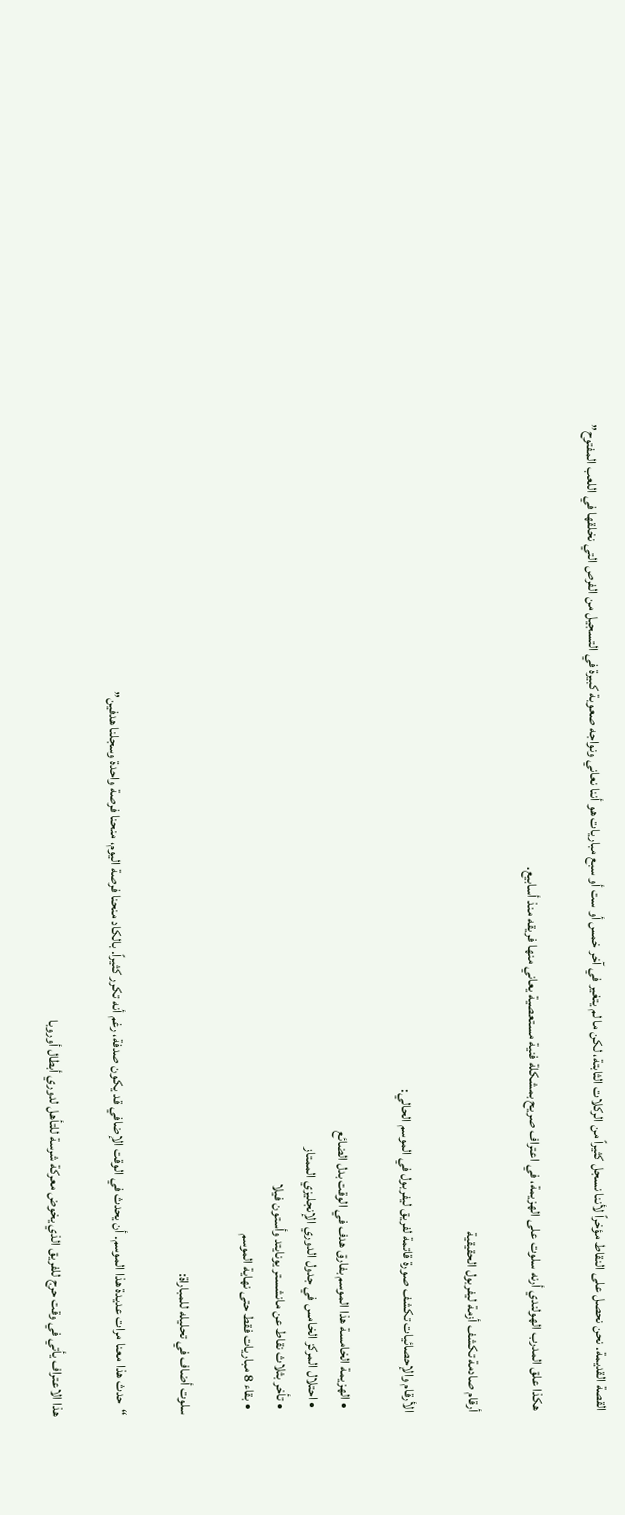القصة القديمة. نحن نحصل على النقاط مؤخراً لأننا نسجل كثيراً من الركلات الثابتة، لكن ما لم يتغير في آخر خمس أو ست أو سبع مباريات هو أننا نعاني ونواجه صعوبة كبيرة في التسجيل من الفرص التي نخلقها في اللعب المفتوح”

هكذا علق المدرب الهولندي أرنه سلوت على الهزيمة، في اعتراف صريح بمشكلة فنية مستعصية يعاني منها فريقه منذ أسابيع.

أرقام صادمة تكشف أزمة ليفربول الحقيقية

الأرقام والإحصائيات تكشف صورة قاتمة لفريق ليفربول في الموسم الحالي:

  • الهزيمة الخامسة هذا الموسم بفارق هدف في الوقت بدل الضائع
  • احتلال المركز الخامس في جدول الدوري الإنجليزي الممتاز
  • تأخر بثلاث نقاط عن مانشستر يونايتد وأستون فيلا
  • بقاء 8 مباريات فقط حتى نهاية الموسم

سلوت أضاف في تحليله للمباراة:

“حدث هذا معنا مرات عديدة هذا الموسم. أن يحدث في الوقت الإضافي قد يكون صدفة، رغم أنه تكرر كثيراً. بالكاد منحنا فرصة اليوم، منحنا فرصة واحدة وسجلنا هدفين”

هذا الاعتراف يأتي في وقت حرج للفريق الذي يخوض معركة شرسة للتأهل لدوري أبطال أوروبا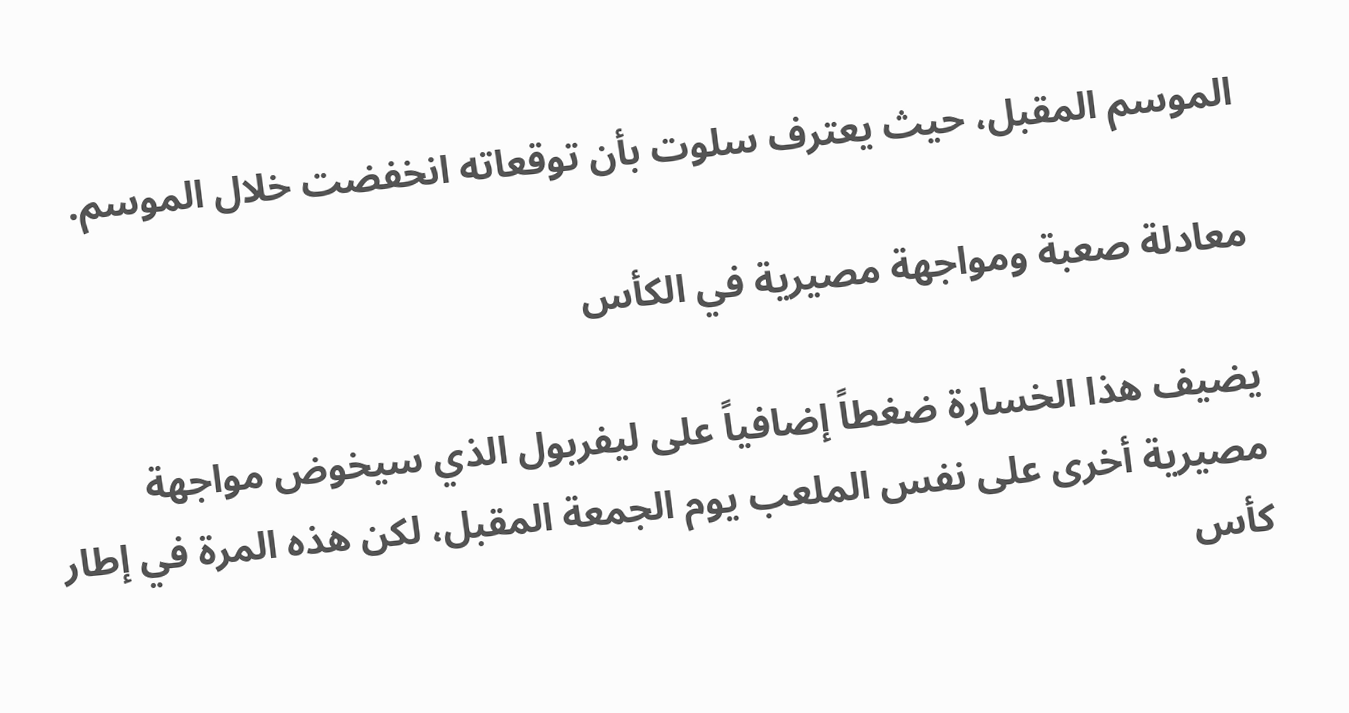الموسم المقبل، حيث يعترف سلوت بأن توقعاته انخفضت خلال الموسم.

معادلة صعبة ومواجهة مصيرية في الكأس

يضيف هذا الخسارة ضغطاً إضافياً على ليفربول الذي سيخوض مواجهة مصيرية أخرى على نفس الملعب يوم الجمعة المقبل، لكن هذه المرة في إطار كأس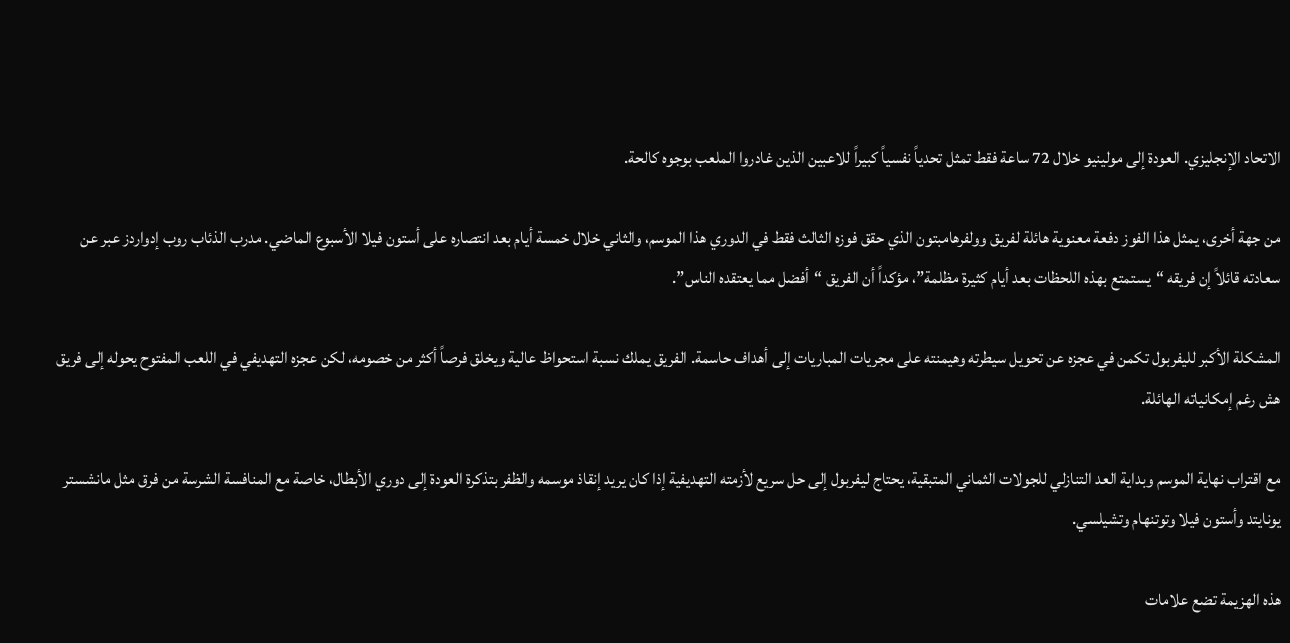الاتحاد الإنجليزي. العودة إلى مولينيو خلال 72 ساعة فقط تمثل تحدياً نفسياً كبيراً للاعبين الذين غادروا الملعب بوجوه كالحة.

من جهة أخرى، يمثل هذا الفوز دفعة معنوية هائلة لفريق وولفرهامبتون الذي حقق فوزه الثالث فقط في الدوري هذا الموسم، والثاني خلال خمسة أيام بعد انتصاره على أستون فيلا الأسبوع الماضي. مدرب الذئاب روب إدواردز عبر عن سعادته قائلاً إن فريقه “يستمتع بهذه اللحظات بعد أيام كثيرة مظلمة”، مؤكداً أن الفريق “أفضل مما يعتقده الناس”.

المشكلة الأكبر لليفربول تكمن في عجزه عن تحويل سيطرته وهيمنته على مجريات المباريات إلى أهداف حاسمة. الفريق يملك نسبة استحواظ عالية ويخلق فرصاً أكثر من خصومه، لكن عجزه التهديفي في اللعب المفتوح يحوله إلى فريق هش رغم إمكانياته الهائلة.

مع اقتراب نهاية الموسم وبداية العد التنازلي للجولات الثماني المتبقية، يحتاج ليفربول إلى حل سريع لأزمته التهديفية إذا كان يريد إنقاذ موسمه والظفر بتذكرة العودة إلى دوري الأبطال، خاصة مع المنافسة الشرسة من فرق مثل مانشستر يونايتد وأستون فيلا وتوتنهام وتشيلسي.

هذه الهزيمة تضع علامات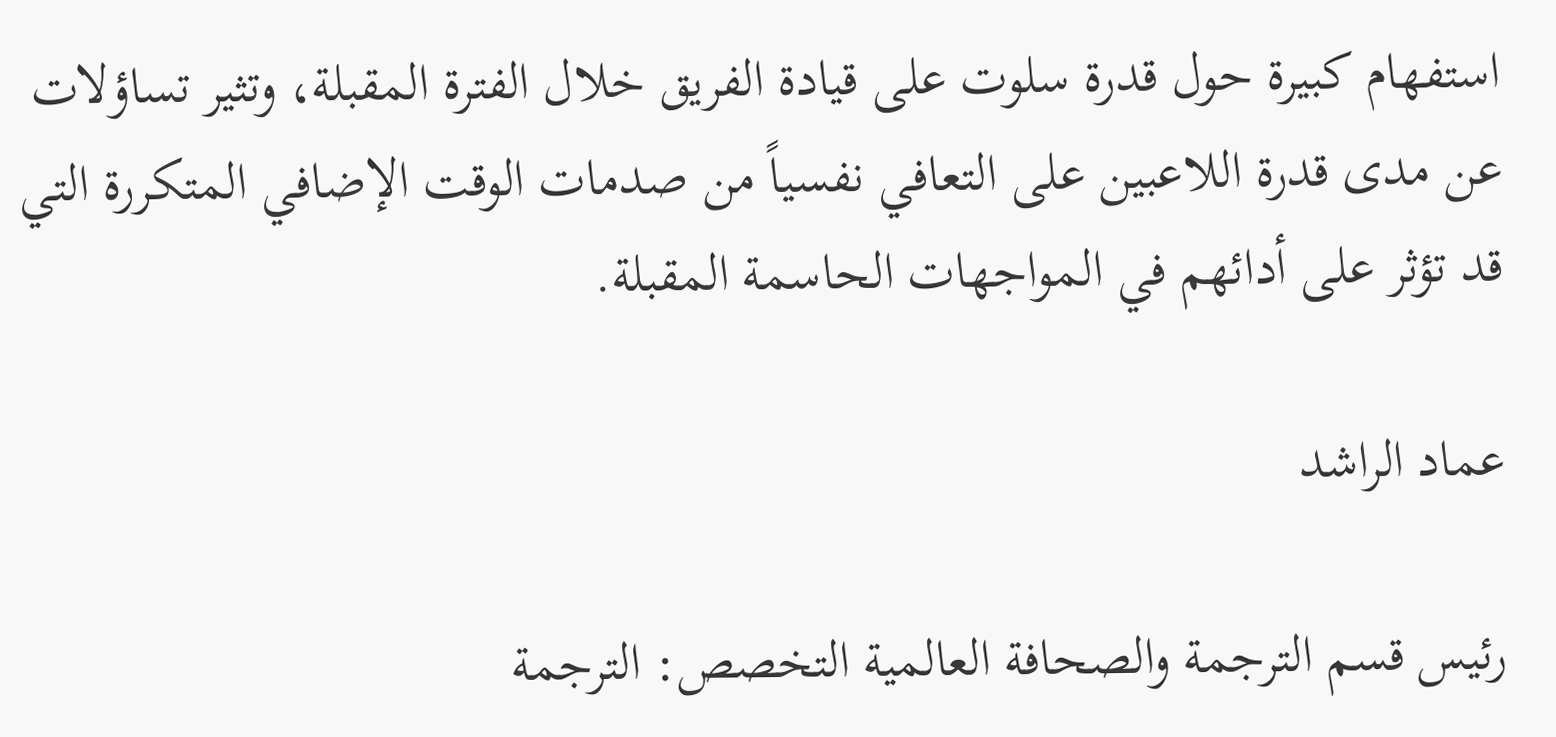استفهام كبيرة حول قدرة سلوت على قيادة الفريق خلال الفترة المقبلة، وتثير تساؤلات عن مدى قدرة اللاعبين على التعافي نفسياً من صدمات الوقت الإضافي المتكررة التي قد تؤثر على أدائهم في المواجهات الحاسمة المقبلة.

عماد الراشد

رئيس قسم الترجمة والصحافة العالمية التخصص: الترجمة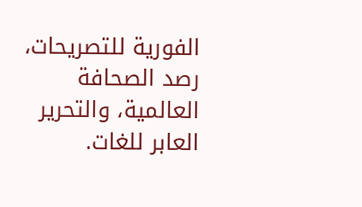الفورية للتصريحات، رصد الصحافة العالمية، والتحرير العابر للغات.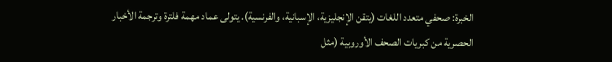الخبرة: صحفي متعدد اللغات (يتقن الإنجليزية، الإسبانية، والفرنسية). يتولى عماد مهمة فلترة وترجمة الأخبار الحصرية من كبريات الصحف الأوروبية (مثل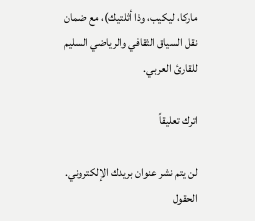ماركا، ليكيب، وذا أثلتيك)، مع ضمان نقل السياق الثقافي والرياضي السليم للقارئ العربي.

اترك تعليقاً

لن يتم نشر عنوان بريدك الإلكتروني. الحقول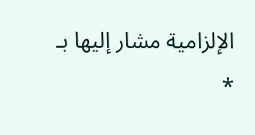الإلزامية مشار إليها بـ *